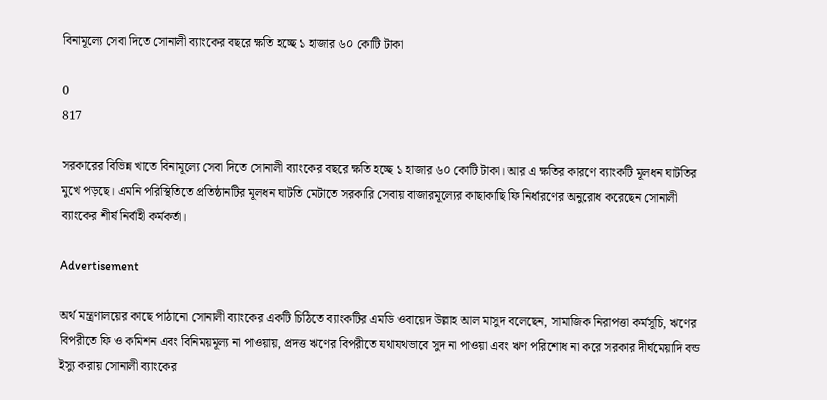বিনামূল্যে সেবা দিতে সোনালী ব্যাংকের বছরে ক্ষতি হচ্ছে ১ হাজার ৬০ কোটি টাকা

0
817

সরকারের বিভিন্ন খাতে বিনামূল্যে সেবা দিতে সোনালী ব্যাংকের বছরে ক্ষতি হচ্ছে ১ হাজার ৬০ কোটি টাকা। আর এ ক্ষতির কারণে ব্যাংকটি মূলধন ঘাটতির মুখে পড়ছে। এমনি পরিস্থিতিতে প্রতিষ্ঠানটির মূলধন ঘাটতি মেটাতে সরকারি সেবায় বাজারমূল্যের কাছাকাছি ফি নির্ধারণের অনুরোধ করেছেন সোনালী ব্যাংকের শীর্ষ নির্বাহী কর্মকর্তা।

Advertisement

অর্থ মন্ত্রণালয়ের কাছে পাঠানো সোনালী ব্যাংকের একটি চিঠিতে ব্যাংকটির এমডি ওবায়েদ উল্লাহ আল মাসুদ বলেছেন, সামাজিক নিরাপত্তা কর্মসূচি, ঋণের বিপরীতে ফি ও কমিশন এবং বিনিময়মূল্য না পাওয়ায়, প্রদত্ত ঋণের বিপরীতে যথাযথভাবে সুদ না পাওয়া এবং ঋণ পরিশোধ না করে সরকার দীর্ঘমেয়াদি বন্ড ইস্যু করায় সোনালী ব্যাংকের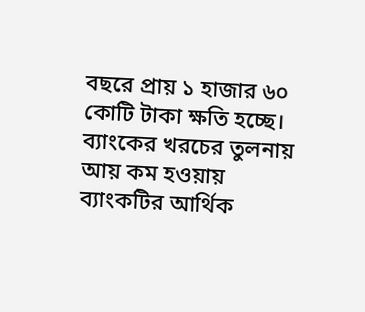বছরে প্রায় ১ হাজার ৬০ কোটি টাকা ক্ষতি হচ্ছে। ব্যাংকের খরচের তুলনায় আয় কম হওয়ায় ব্যাংকটির আর্থিক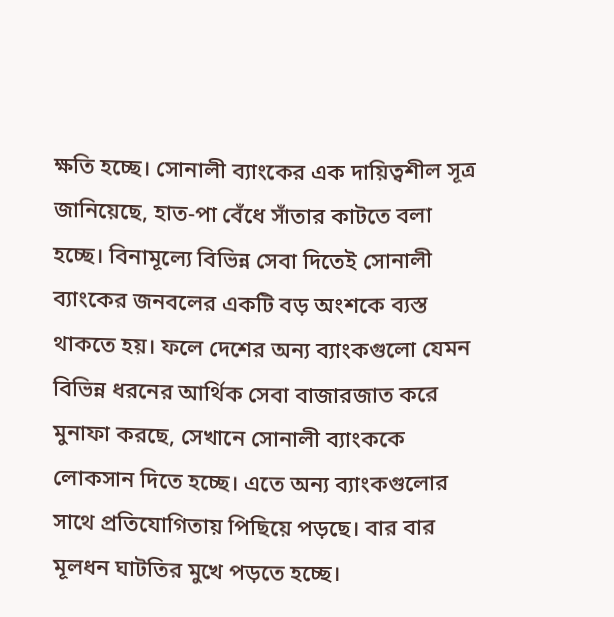ক্ষতি হচ্ছে। সোনালী ব্যাংকের এক দায়িত্বশীল সূত্র জানিয়েছে, হাত-পা বেঁধে সাঁতার কাটতে বলা হচ্ছে। বিনামূল্যে বিভিন্ন সেবা দিতেই সোনালী ব্যাংকের জনবলের একটি বড় অংশকে ব্যস্ত থাকতে হয়। ফলে দেশের অন্য ব্যাংকগুলো যেমন বিভিন্ন ধরনের আর্থিক সেবা বাজারজাত করে মুনাফা করছে, সেখানে সোনালী ব্যাংককে লোকসান দিতে হচ্ছে। এতে অন্য ব্যাংকগুলোর সাথে প্রতিযোগিতায় পিছিয়ে পড়ছে। বার বার মূলধন ঘাটতির মুখে পড়তে হচ্ছে।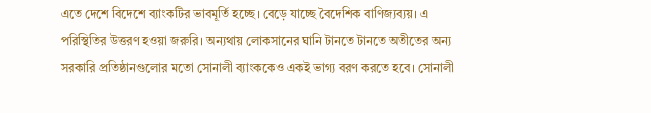এতে দেশে বিদেশে ব্যাংকটির ভাবমূর্তি হচ্ছে। বেড়ে যাচ্ছে বৈদেশিক বাণিজ্যব্যয়। এ পরিস্থিতির উত্তরণ হওয়া জরুরি। অন্যথায় লোকসানের ঘানি টানতে টানতে অতীতের অন্য সরকারি প্রতিষ্ঠানগুলোর মতো সোনালী ব্যাংককেও একই ভাগ্য বরণ করতে হবে। সোনালী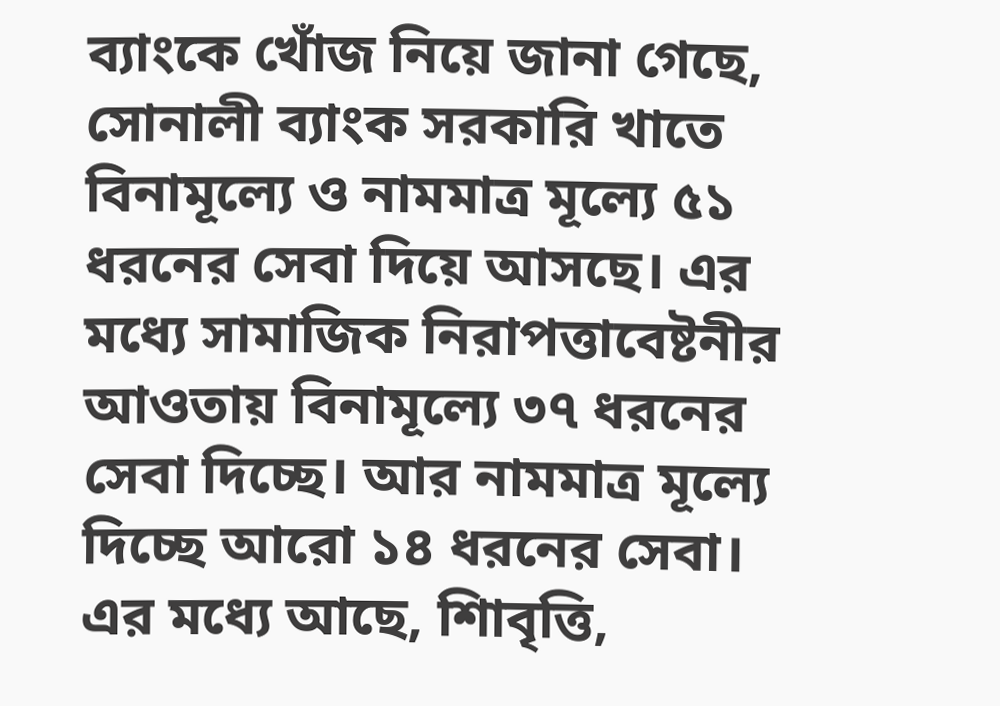ব্যাংকে খোঁজ নিয়ে জানা গেছে, সোনালী ব্যাংক সরকারি খাতে বিনামূল্যে ও নামমাত্র মূল্যে ৫১ ধরনের সেবা দিয়ে আসছে। এর মধ্যে সামাজিক নিরাপত্তাবেষ্টনীর আওতায় বিনামূল্যে ৩৭ ধরনের সেবা দিচ্ছে। আর নামমাত্র মূল্যে দিচ্ছে আরো ১৪ ধরনের সেবা। এর মধ্যে আছে, শিাবৃত্তি,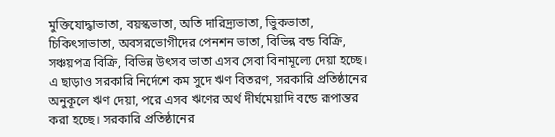মুক্তিযোদ্ধাভাতা, বয়স্কভাতা, অতি দারিদ্র্যভাতা, ভিুকভাতা, চিকিৎসাভাতা, অবসরভোগীদের পেনশন ভাতা, বিভিন্ন বন্ড বিক্রি, সঞ্চয়পত্র বিক্রি, বিভিন্ন উৎসব ভাতা এসব সেবা বিনামূল্যে দেয়া হচ্ছে। এ ছাড়াও সরকারি নির্দেশে কম সুদে ঋণ বিতরণ, সরকারি প্রতিষ্ঠানের অনুকূলে ঋণ দেয়া, পরে এসব ঋণের অর্থ দীর্ঘমেয়াদি বন্ডে রূপান্তর করা হচ্ছে। সরকারি প্রতিষ্ঠানের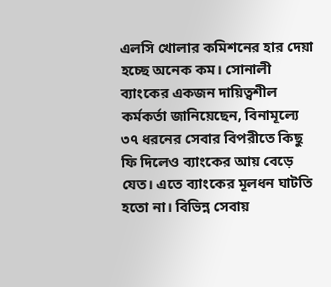এলসি খোলার কমিশনের হার দেয়া হচ্ছে অনেক কম। সোনালী ব্যাংকের একজন দায়িত্বশীল কর্মকর্তা জানিয়েছেন, বিনামূল্যে ৩৭ ধরনের সেবার বিপরীতে কিছু ফি দিলেও ব্যাংকের আয় বেড়ে যেত। এতে ব্যাংকের মূলধন ঘাটতি হতো না। বিভিন্ন সেবায়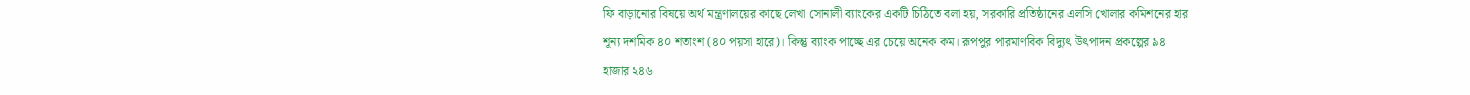ফি বাড়ানোর বিষয়ে অর্থ মন্ত্রণালয়ের কাছে লেখা সোনালী ব্যাংকের একটি চিঠিতে বলা হয়, সরকারি প্রতিষ্ঠানের এলসি খোলার কমিশনের হার শূন্য দশমিক ৪০ শতাংশ (৪০ পয়সা হারে)। কিন্তু ব্যাংক পাচ্ছে এর চেয়ে অনেক কম। রূপপুর পারমাণবিক বিদ্যুৎ উৎপাদন প্রকল্পের ৯৪ হাজার ২৪৬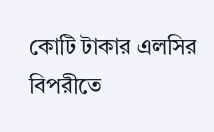কোটি টাকার এলসির বিপরীতে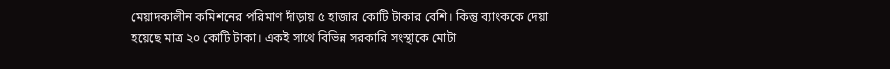মেয়াদকালীন কমিশনের পরিমাণ দাঁড়ায় ৫ হাজার কোটি টাকার বেশি। কিন্তু ব্যাংককে দেয়া হয়েছে মাত্র ২০ কোটি টাকা। একই সাথে বিভিন্ন সরকারি সংস্থাকে মোটা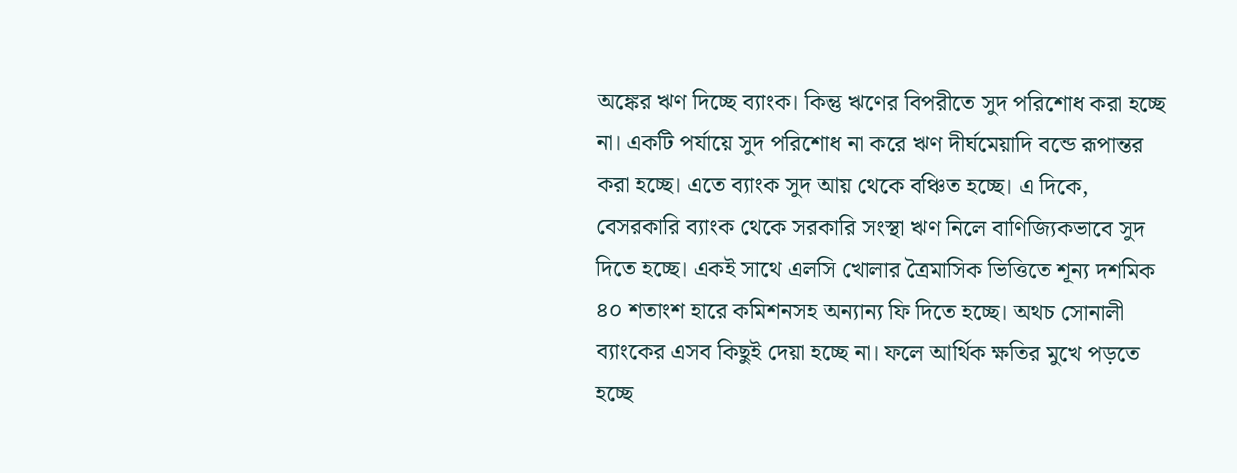অঙ্কের ঋণ দিচ্ছে ব্যাংক। কিন্তু ঋণের বিপরীতে সুদ পরিশোধ করা হচ্ছে না। একটি পর্যায়ে সুদ পরিশোধ না করে ঋণ দীর্ঘমেয়াদি বন্ডে রূপান্তর করা হচ্ছে। এতে ব্যাংক সুদ আয় থেকে বঞ্চিত হচ্ছে। এ দিকে, বেসরকারি ব্যাংক থেকে সরকারি সংস্থা ঋণ নিলে বাণিজ্যিকভাবে সুদ দিতে হচ্ছে। একই সাথে এলসি খোলার ত্রৈমাসিক ভিত্তিতে শূন্য দশমিক ৪০ শতাংশ হারে কমিশনসহ অন্যান্য ফি দিতে হচ্ছে। অথচ সোনালী ব্যাংকের এসব কিছুই দেয়া হচ্ছে না। ফলে আর্থিক ক্ষতির মুখে পড়তে হচ্ছে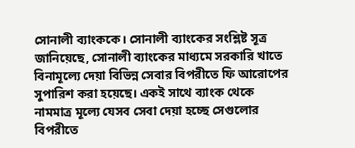সোনালী ব্যাংককে। সোনালী ব্যাংকের সংশ্লিষ্ট সূত্র জানিয়েছে, সোনালী ব্যাংকের মাধ্যমে সরকারি খাতে বিনামূল্যে দেয়া বিভিন্ন সেবার বিপরীতে ফি আরোপের সুপারিশ করা হয়েছে। একই সাথে ব্যাংক থেকে নামমাত্র মূল্যে যেসব সেবা দেয়া হচ্ছে সেগুলোর বিপরীতে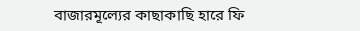বাজারমূল্যের কাছাকাছি হারে ফি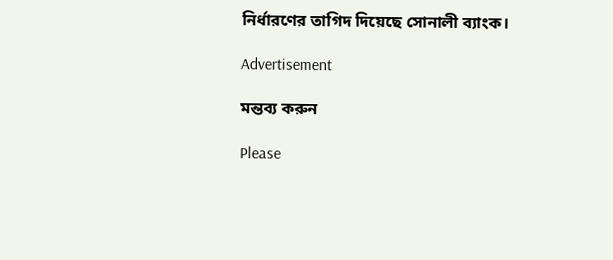নির্ধারণের তাগিদ দিয়েছে সোনালী ব্যাংক।

Advertisement

মন্তব্য করুন

Please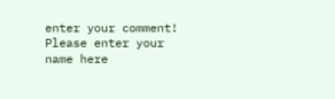enter your comment!
Please enter your name here